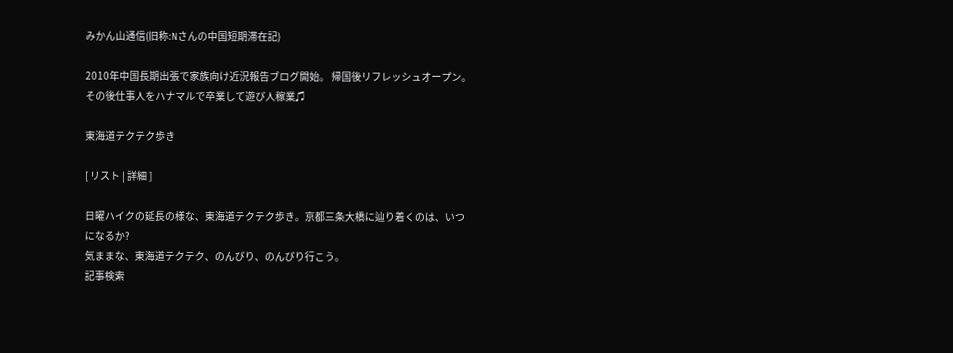みかん山通信(旧称:Nさんの中国短期滞在記)

2010年中国長期出張で家族向け近況報告ブログ開始。 帰国後リフレッシュオープン。その後仕事人をハナマルで卒業して遊び人稼業♫

東海道テクテク歩き

[ リスト | 詳細 ]

日曜ハイクの延長の様な、東海道テクテク歩き。京都三条大橋に辿り着くのは、いつになるか?
気ままな、東海道テクテク、のんびり、のんびり行こう。
記事検索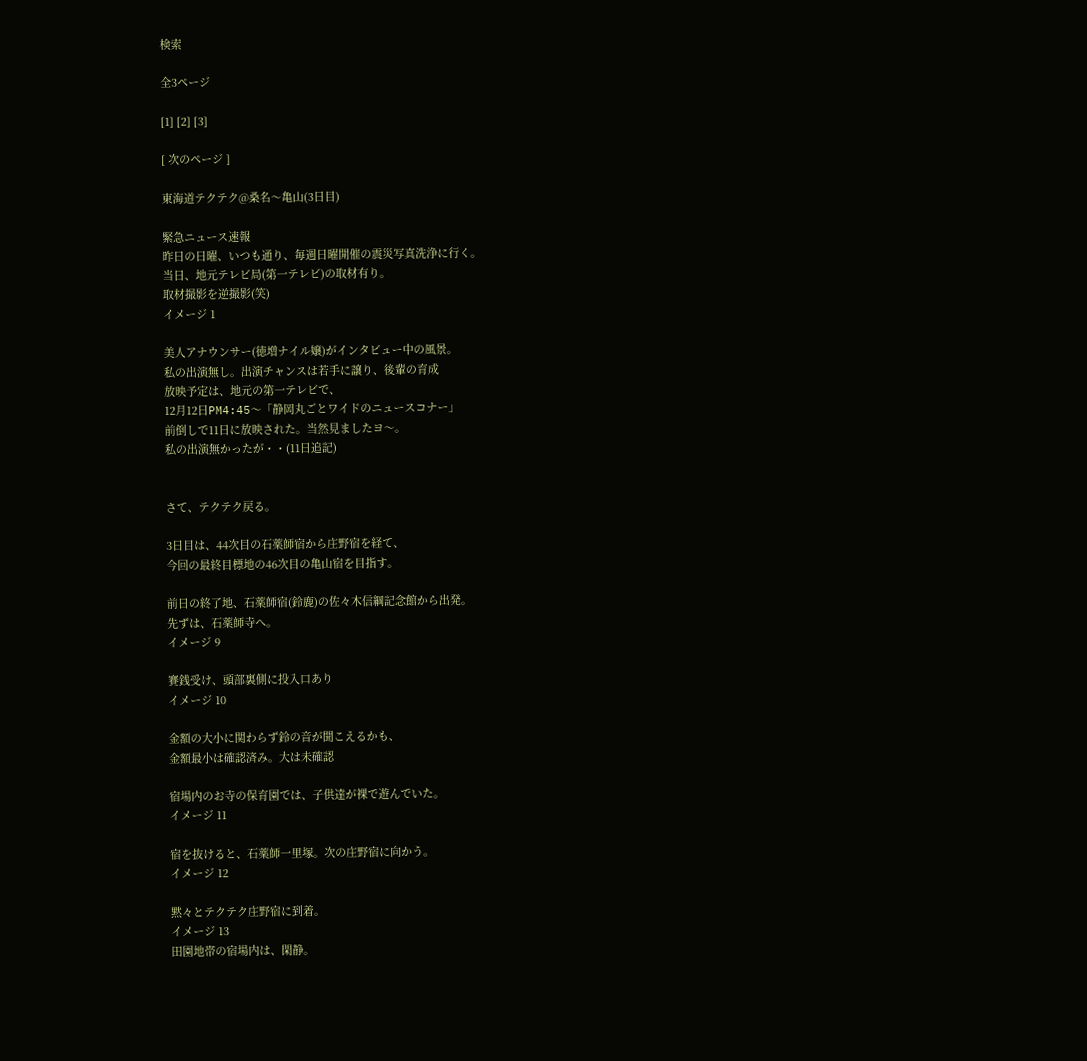検索

全3ページ

[1] [2] [3]

[ 次のページ ]

東海道テクテク@桑名〜亀山(3日目)

緊急ニュース速報
昨日の日曜、いつも通り、毎週日曜開催の震災写真洗浄に行く。
当日、地元テレビ局(第一テレビ)の取材有り。
取材撮影を逆撮影(笑)
イメージ 1

美人アナウンサー(徳増ナイル嬢)がインタビュー中の風景。
私の出演無し。出演チャンスは若手に譲り、後輩の育成
放映予定は、地元の第一テレビで、
12月12日PM4:45〜「静岡丸ごとワイドのニュースコナー」
前倒しで11日に放映された。当然見ましたヨ〜。
私の出演無かったが・・(11日追記)


さて、テクテク戻る。

3日目は、44次目の石薬師宿から庄野宿を経て、
今回の最終目標地の46次目の亀山宿を目指す。

前日の終了地、石薬師宿(鈴鹿)の佐々木信綱記念館から出発。
先ずは、石薬師寺へ。
イメージ 9

賽銭受け、頭部裏側に投入口あり
イメージ 10

金額の大小に関わらず鈴の音が聞こえるかも、
金額最小は確認済み。大は未確認

宿場内のお寺の保育園では、子供達が裸で遊んでいた。
イメージ 11

宿を抜けると、石薬師一里塚。次の庄野宿に向かう。
イメージ 12

黙々とテクテク庄野宿に到着。
イメージ 13
田園地帯の宿場内は、閑静。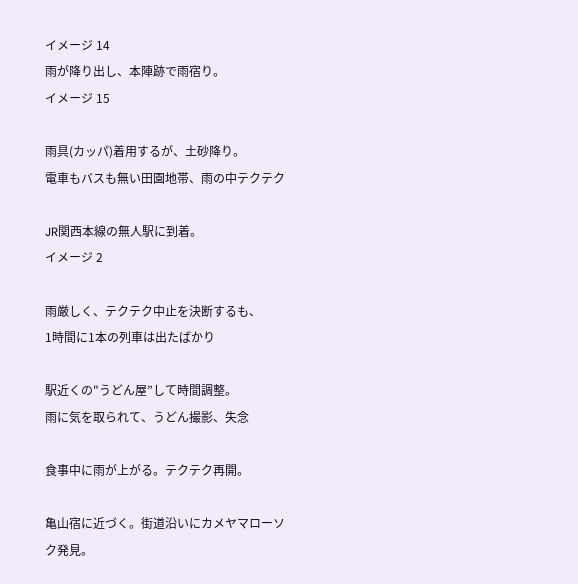イメージ 14
雨が降り出し、本陣跡で雨宿り。
イメージ 15

雨具(カッパ)着用するが、土砂降り。
電車もバスも無い田園地帯、雨の中テクテク

JR関西本線の無人駅に到着。
イメージ 2

雨厳しく、テクテク中止を決断するも、
1時間に1本の列車は出たばかり

駅近くの"うどん屋”して時間調整。
雨に気を取られて、うどん撮影、失念

食事中に雨が上がる。テクテク再開。

亀山宿に近づく。街道沿いにカメヤマローソク発見。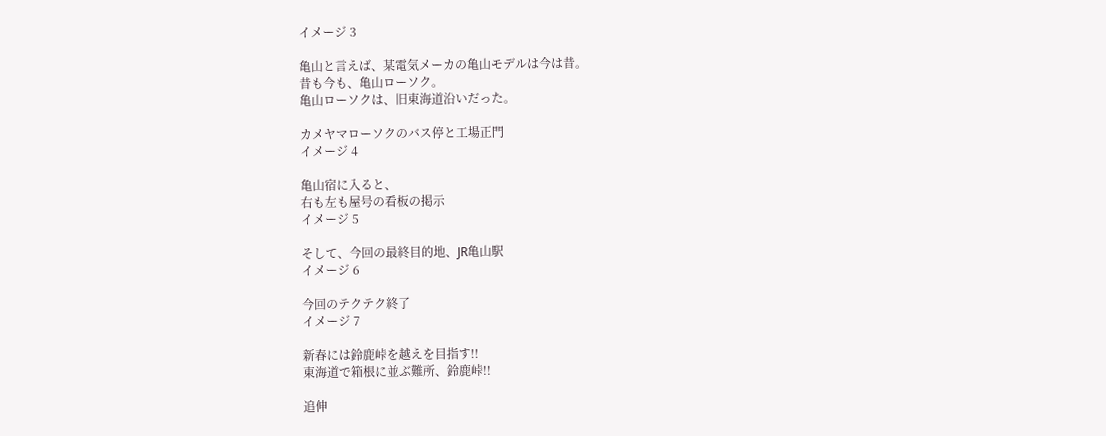イメージ 3

亀山と言えば、某電気メーカの亀山モデルは今は昔。
昔も今も、亀山ローソク。
亀山ローソクは、旧東海道沿いだった。

カメヤマローソクのバス停と工場正門
イメージ 4

亀山宿に入ると、
右も左も屋号の看板の掲示
イメージ 5

そして、今回の最終目的地、JR亀山駅
イメージ 6

今回のテクテク終了
イメージ 7

新春には鈴鹿峠を越えを目指す!!
東海道で箱根に並ぶ難所、鈴鹿峠!!

追伸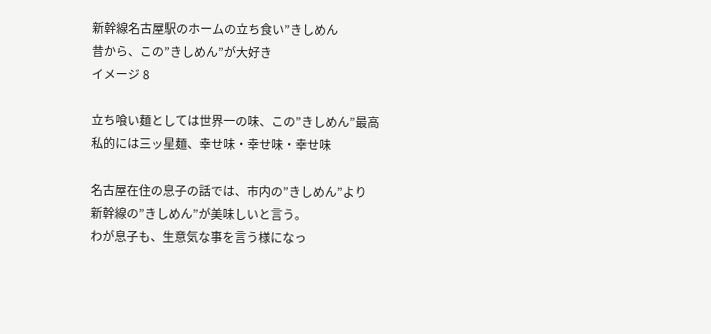新幹線名古屋駅のホームの立ち食い”きしめん
昔から、この”きしめん”が大好き
イメージ 8

立ち喰い麺としては世界一の味、この”きしめん”最高
私的には三ッ星麺、幸せ味・幸せ味・幸せ味

名古屋在住の息子の話では、市内の”きしめん”より
新幹線の”きしめん”が美味しいと言う。
わが息子も、生意気な事を言う様になっ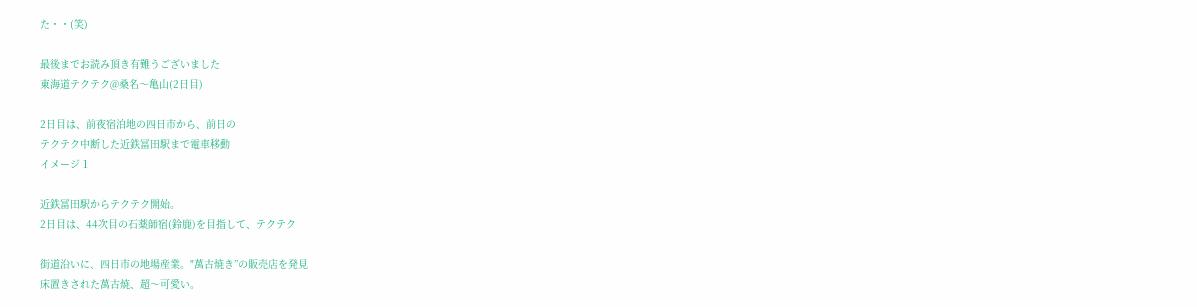た・・(笑)

最後までお読み頂き有難うございました
東海道テクテク@桑名〜亀山(2日目)

2日目は、前夜宿泊地の四日市から、前日の
テクテク中断した近鉄冨田駅まで電車移動
イメージ 1

近鉄冨田駅からテクテク開始。
2日目は、44次目の石薬師宿(鈴鹿)を目指して、テクテク

街道沿いに、四日市の地場産業。"萬古焼き”の販売店を発見
床置きされた萬古焼、超〜可愛い。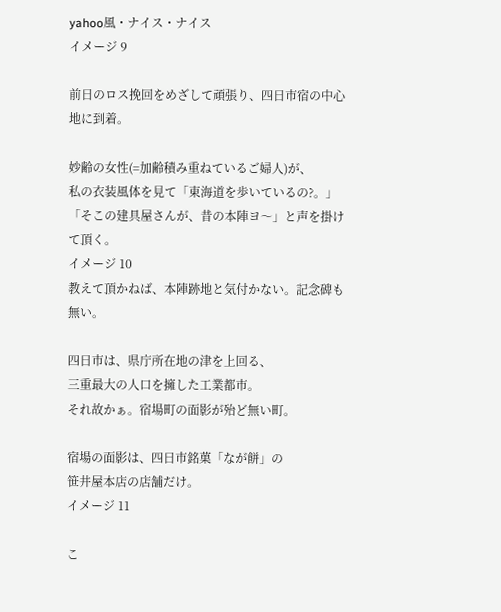yahoo風・ナイス・ナイス
イメージ 9

前日のロス挽回をめざして頑張り、四日市宿の中心地に到着。

妙齢の女性(=加齢積み重ねているご婦人)が、
私の衣装風体を見て「東海道を歩いているの?。」
「そこの建具屋さんが、昔の本陣ヨ〜」と声を掛けて頂く。
イメージ 10
教えて頂かねば、本陣跡地と気付かない。記念碑も無い。

四日市は、県庁所在地の津を上回る、
三重最大の人口を擁した工業都市。
それ故かぁ。宿場町の面影が殆ど無い町。

宿場の面影は、四日市銘菓「なが餅」の
笹井屋本店の店舗だけ。
イメージ 11

こ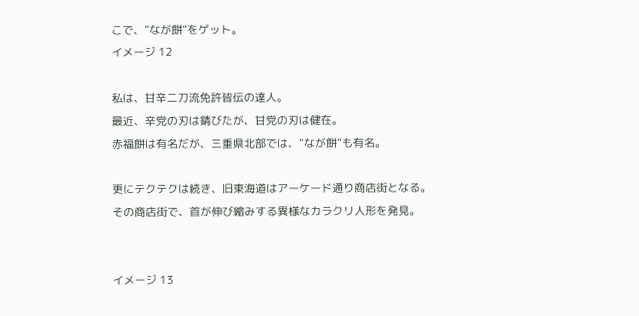こで、”なが餅”をゲット。
イメージ 12

私は、甘辛二刀流免許皆伝の達人。
最近、辛党の刃は錆びたが、甘党の刃は健在。
赤福餅は有名だが、三重県北部では、”なが餅”も有名。

更にテクテクは続き、旧東海道はアーケード通り商店街となる。
その商店街で、首が伸び縮みする異様なカラクリ人形を発見。


イメージ 13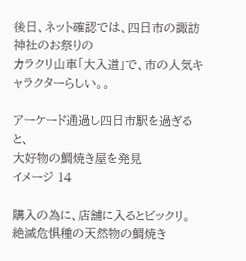後日、ネット確認では、四日市の諏訪神社のお祭りの
カラクリ山車「大入道」で、市の人気キャラクターらしい。。

アーケード通過し四日市駅を過ぎると、
大好物の鯛焼き屋を発見
イメージ 14

購入の為に、店舗に入るとビックリ。
絶滅危惧種の天然物の鯛焼き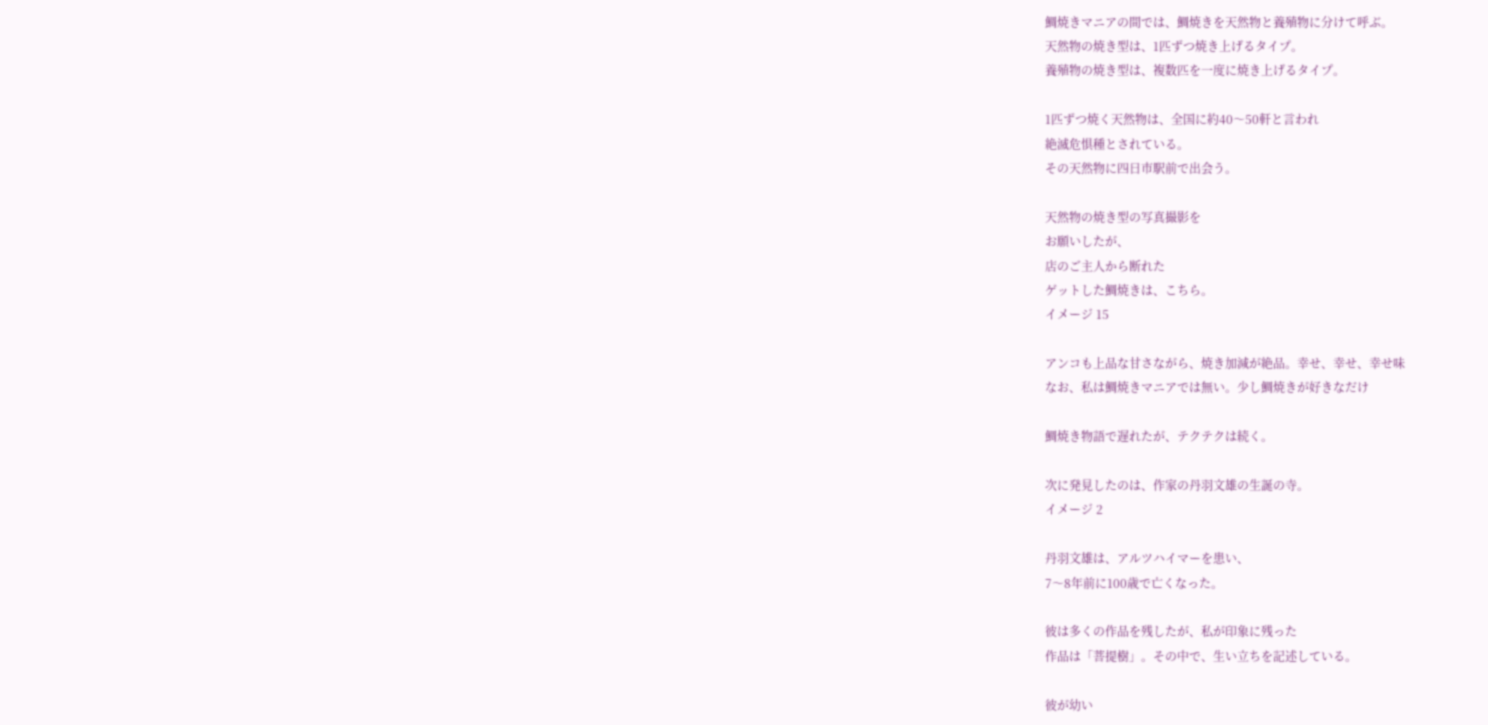鯛焼きマニアの間では、鯛焼きを天然物と養殖物に分けて呼ぶ。
天然物の焼き型は、1匹ずつ焼き上げるタイプ。
養殖物の焼き型は、複数匹を一度に焼き上げるタイプ。

1匹ずつ焼く天然物は、全国に約40〜50軒と言われ
絶滅危惧種とされている。
その天然物に四日市駅前で出会う。

天然物の焼き型の写真撮影を
お願いしたが、
店のご主人から断れた
ゲットした鯛焼きは、こちら。
イメージ 15

アンコも上品な甘さながら、焼き加減が絶品。幸せ、幸せ、幸せ味
なお、私は鯛焼きマニアでは無い。少し鯛焼きが好きなだけ

鯛焼き物語で遅れたが、テクテクは続く。

次に発見したのは、作家の丹羽文雄の生誕の寺。
イメージ 2

丹羽文雄は、アルツハイマーを患い、
7〜8年前に100歳で亡くなった。

彼は多くの作品を残したが、私が印象に残った
作品は「菩提樹」。その中で、生い立ちを記述している。

彼が幼い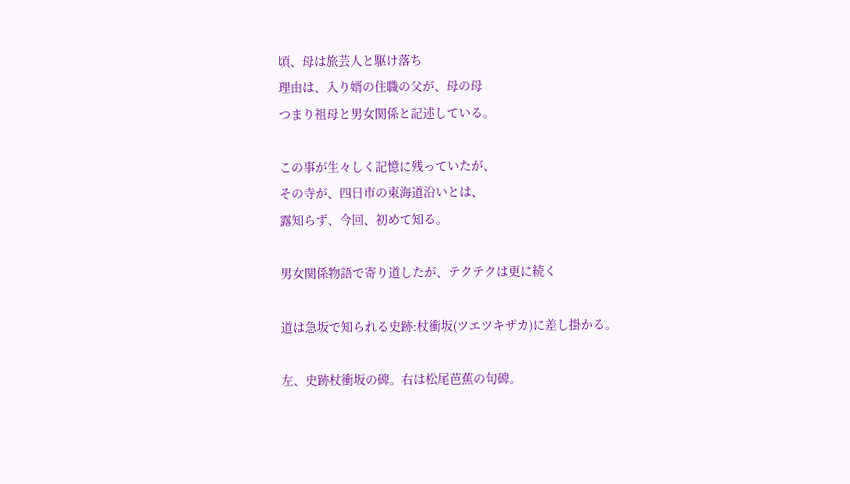頃、母は旅芸人と駆け落ち
理由は、入り婿の住職の父が、母の母
つまり祖母と男女関係と記述している。

この事が生々しく記憶に残っていたが、
その寺が、四日市の東海道沿いとは、
露知らず、今回、初めて知る。

男女関係物語で寄り道したが、テクテクは更に続く

道は急坂で知られる史跡:杖衝坂(ツエツキザカ)に差し掛かる。

左、史跡杖衝坂の碑。右は松尾芭蕉の句碑。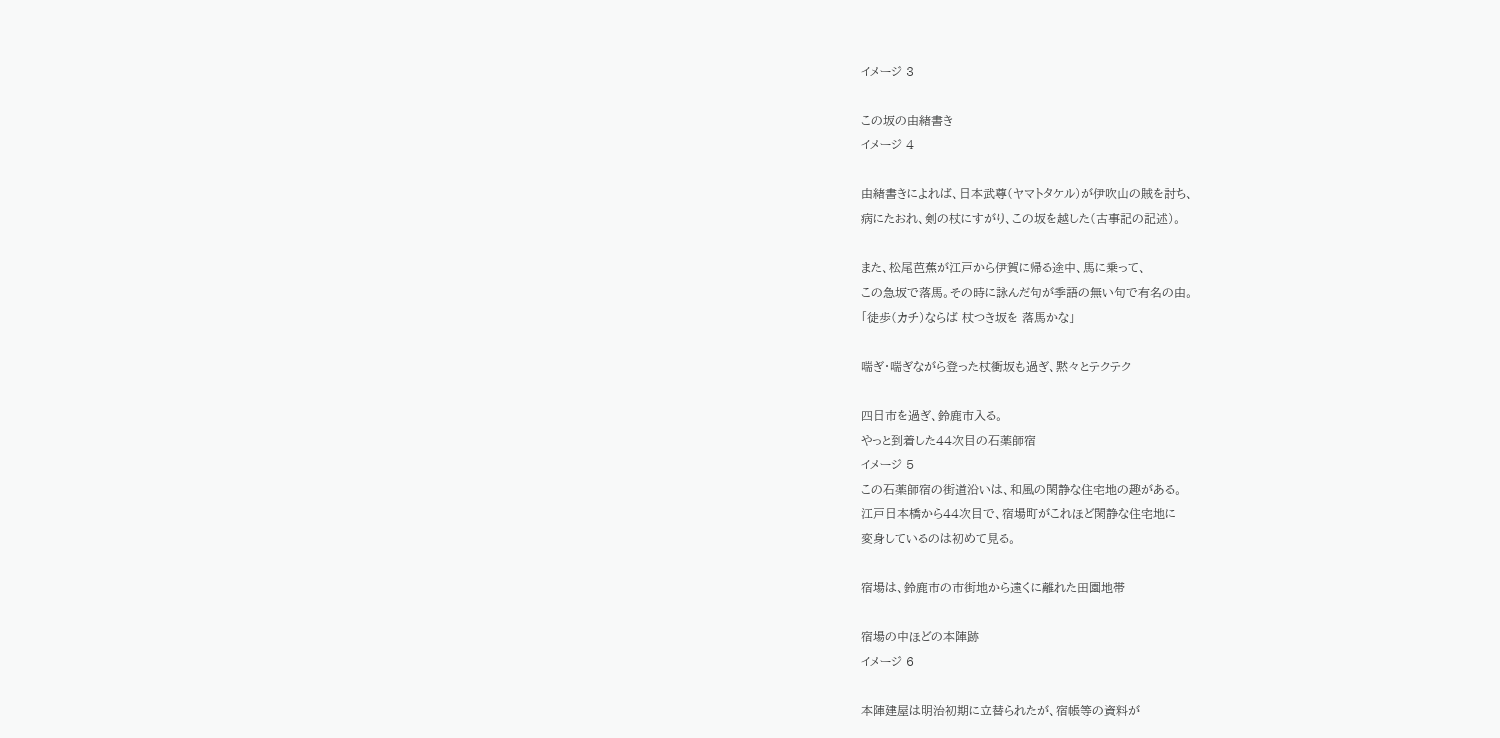イメージ 3

この坂の由緒書き
イメージ 4

由緒書きによれば、日本武尊(ヤマトタケル)が伊吹山の賊を討ち、
病にたおれ、剣の杖にすがり、この坂を越した(古事記の記述)。

また、松尾芭蕉が江戸から伊賀に帰る途中、馬に乗って、
この急坂で落馬。その時に詠んだ句が季語の無い句で有名の由。
「徒歩(カチ)ならば 杖つき坂を 落馬かな」

喘ぎ・喘ぎながら登った杖衝坂も過ぎ、黙々とテクテク

四日市を過ぎ、鈴鹿市入る。
やっと到着した44次目の石薬師宿
イメージ 5
この石薬師宿の街道沿いは、和風の閑静な住宅地の趣がある。
江戸日本橋から44次目で、宿場町がこれほど閑静な住宅地に
変身しているのは初めて見る。

宿場は、鈴鹿市の市街地から遠くに離れた田園地帯

宿場の中ほどの本陣跡
イメージ 6

本陣建屋は明治初期に立替られたが、宿帳等の資料が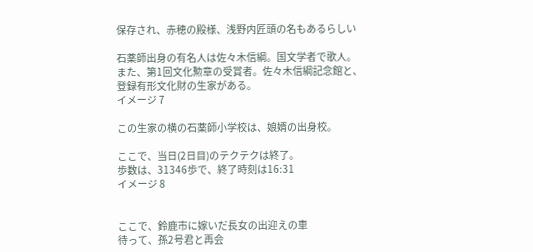保存され、赤穂の殿様、浅野内匠頭の名もあるらしい

石薬師出身の有名人は佐々木信綱。国文学者で歌人。
また、第1回文化勲章の受賞者。佐々木信綱記念館と、
登録有形文化財の生家がある。
イメージ 7

この生家の横の石薬師小学校は、娘婿の出身校。

ここで、当日(2日目)のテクテクは終了。
歩数は、31346歩で、終了時刻は16:31
イメージ 8


ここで、鈴鹿市に嫁いだ長女の出迎えの車
待って、孫2号君と再会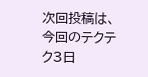次回投稿は、今回のテクテク3日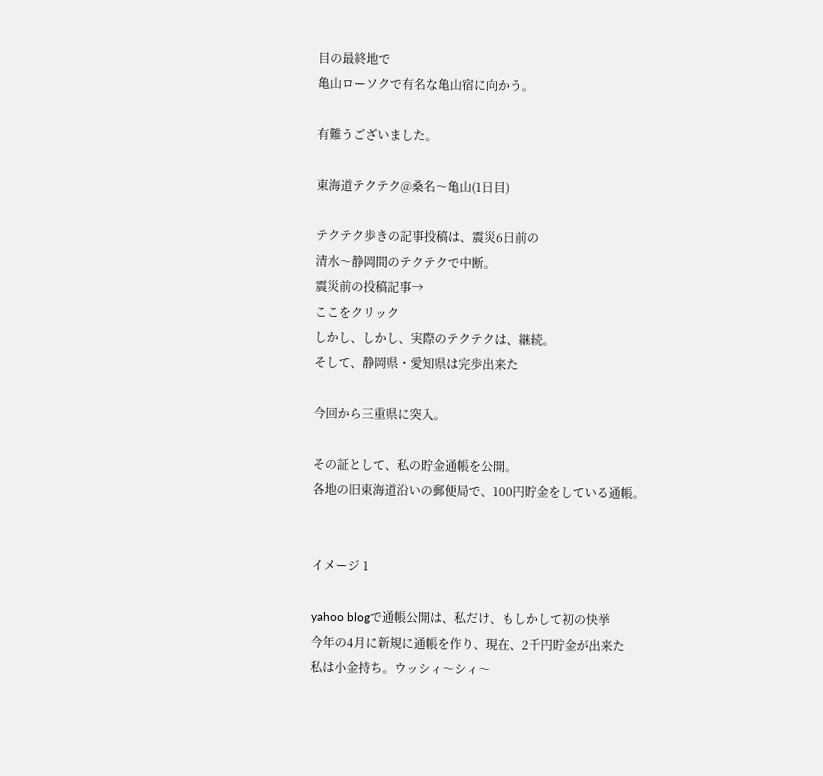目の最終地で
亀山ローソクで有名な亀山宿に向かう。

有難うございました。

東海道テクテク@桑名〜亀山(1日目)

テクテク歩きの記事投稿は、震災6日前の
清水〜静岡間のテクテクで中断。
震災前の投稿記事→
ここをクリック
しかし、しかし、実際のテクテクは、継続。
そして、静岡県・愛知県は完歩出来た

今回から三重県に突入。

その証として、私の貯金通帳を公開。
各地の旧東海道沿いの郵便局で、100円貯金をしている通帳。


イメージ 1

yahoo blogで通帳公開は、私だけ、もしかして初の快挙
今年の4月に新規に通帳を作り、現在、2千円貯金が出来た
私は小金持ち。ウッシィ〜シィ〜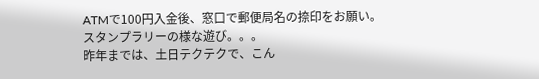ATMで100円入金後、窓口で郵便局名の捺印をお願い。
スタンプラリーの様な遊び。。。
昨年までは、土日テクテクで、こん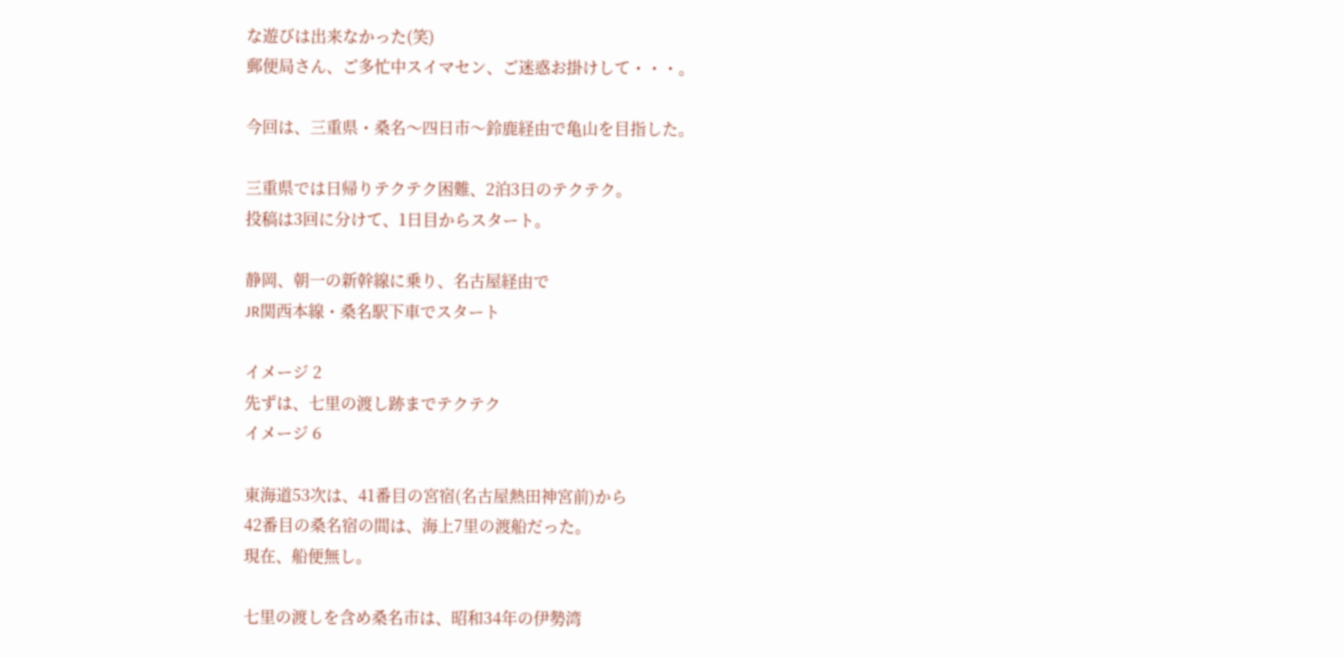な遊びは出来なかった(笑)
郵便局さん、ご多忙中スイマセン、ご迷惑お掛けして・・・。

今回は、三重県・桑名〜四日市〜鈴鹿経由で亀山を目指した。

三重県では日帰りテクテク困難、2泊3日のテクテク。
投稿は3回に分けて、1日目からスタート。

静岡、朝一の新幹線に乗り、名古屋経由で
JR関西本線・桑名駅下車でスタート

イメージ 2
先ずは、七里の渡し跡までテクテク
イメージ 6

東海道53次は、41番目の宮宿(名古屋熱田神宮前)から
42番目の桑名宿の間は、海上7里の渡船だった。
現在、船便無し。

七里の渡しを含め桑名市は、昭和34年の伊勢湾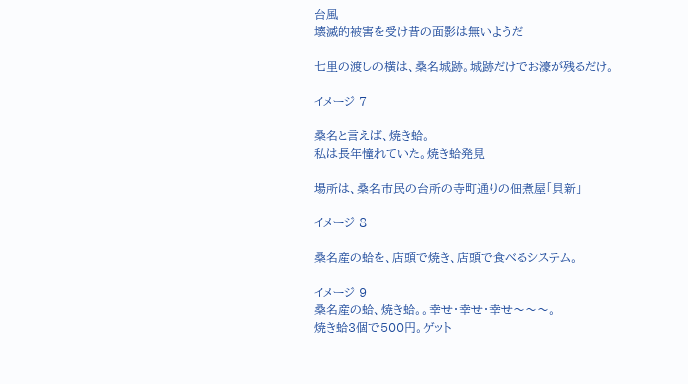台風
壊滅的被害を受け昔の面影は無いようだ

七里の渡しの横は、桑名城跡。城跡だけでお濠が残るだけ。

イメージ 7

桑名と言えば、焼き蛤。
私は長年憧れていた。焼き蛤発見

場所は、桑名市民の台所の寺町通りの佃煮屋「貝新」

イメージ 8

桑名産の蛤を、店頭で焼き、店頭で食べるシステム。

イメージ 9
桑名産の蛤、焼き蛤。。幸せ・幸せ・幸せ〜〜〜。
焼き蛤3個で500円。ゲット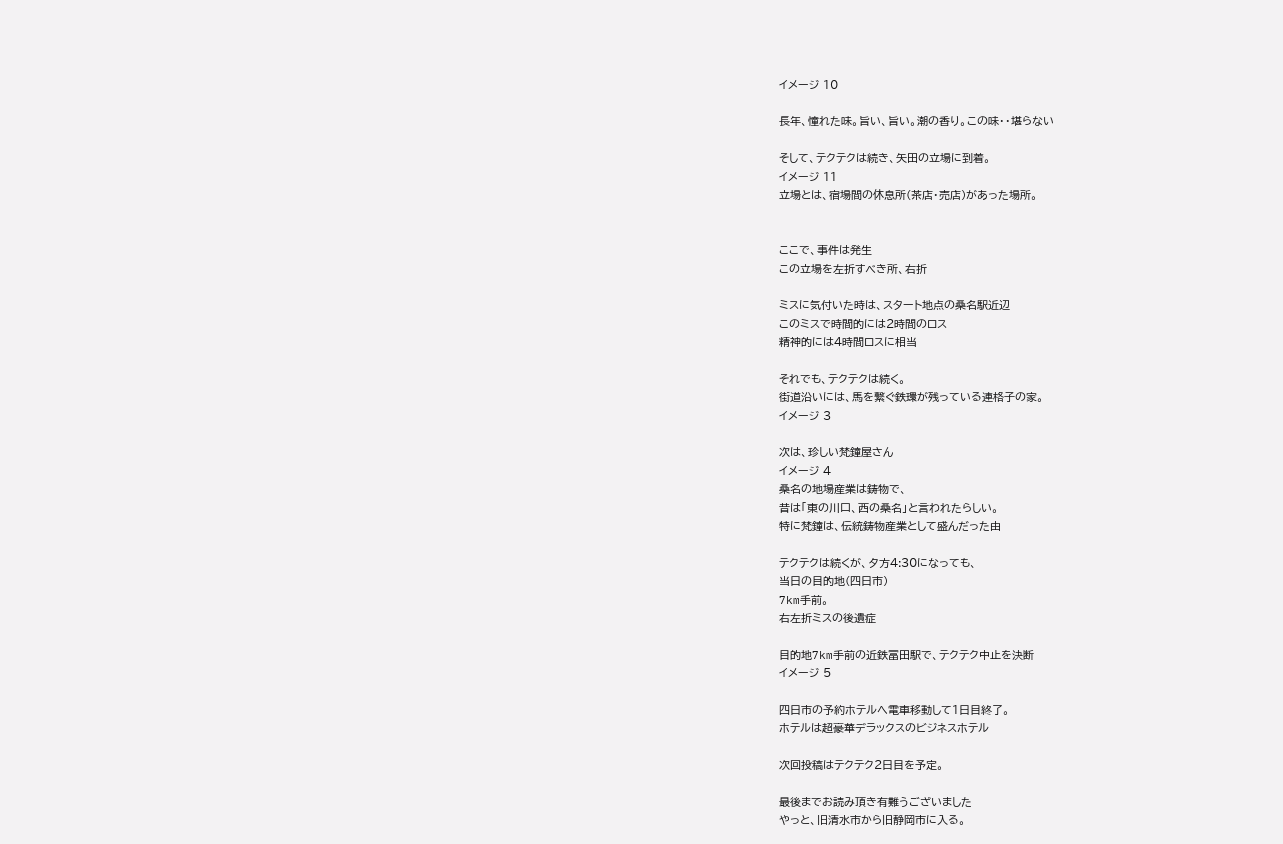イメージ 10

長年、憧れた味。旨い、旨い。潮の香り。この味・・堪らない

そして、テクテクは続き、矢田の立場に到着。
イメージ 11
立場とは、宿場間の休息所(茶店・売店)があった場所。


ここで、事件は発生
この立場を左折すべき所、右折

ミスに気付いた時は、スタート地点の桑名駅近辺
このミスで時間的には2時間のロス
精神的には4時間ロスに相当

それでも、テクテクは続く。
街道沿いには、馬を繋ぐ鉄環が残っている連格子の家。
イメージ 3

次は、珍しい梵鐘屋さん
イメージ 4
桑名の地場産業は鋳物で、
昔は「東の川口、西の桑名」と言われたらしい。
特に梵鐘は、伝統鋳物産業として盛んだった由

テクテクは続くが、夕方4:30になっても、
当日の目的地(四日市)
7km手前。
右左折ミスの後遺症

目的地7km手前の近鉄冨田駅で、テクテク中止を決断
イメージ 5

四日市の予約ホテルへ電車移動して1日目終了。
ホテルは超豪華デラックスのビジネスホテル

次回投稿はテクテク2日目を予定。

最後までお読み頂き有難うございました
やっと、旧清水市から旧静岡市に入る。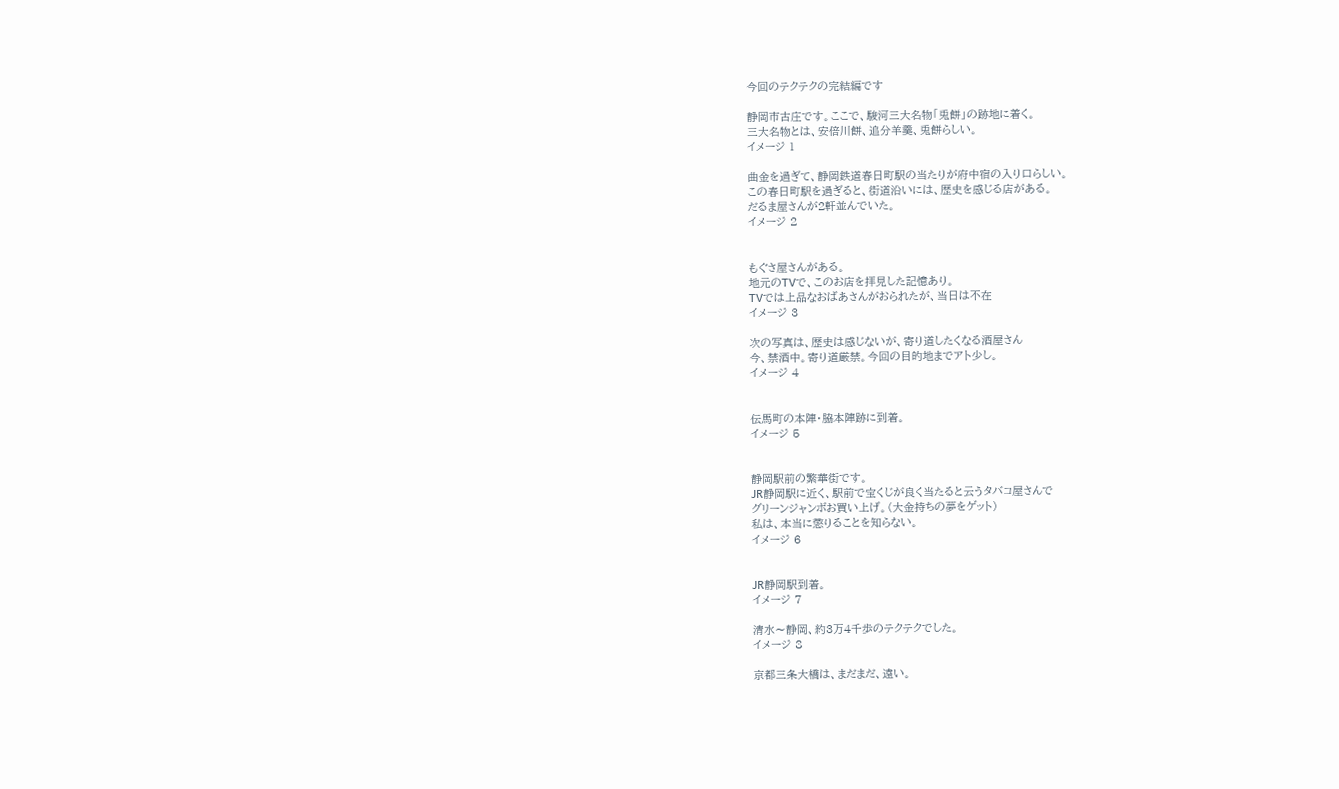今回のテクテクの完結編です

静岡市古庄です。ここで、駿河三大名物「兎餅」の跡地に着く。
三大名物とは、安倍川餅、追分羊羹、兎餅らしい。
イメージ 1

曲金を過ぎて、静岡鉄道春日町駅の当たりが府中宿の入り口らしい。
この春日町駅を過ぎると、街道沿いには、歴史を感じる店がある。
だるま屋さんが2軒並んでいた。
イメージ 2


もぐさ屋さんがある。
地元のTVで、このお店を拝見した記憶あり。
TVでは上品なおばあさんがおられたが、当日は不在
イメージ 3

次の写真は、歴史は感じないが、寄り道したくなる酒屋さん
今、禁酒中。寄り道厳禁。今回の目的地までアト少し。
イメージ 4


伝馬町の本陣・脇本陣跡に到着。
イメージ 5


静岡駅前の繁華街です。
JR静岡駅に近く、駅前で宝くじが良く当たると云うタバコ屋さんで
グリーンジャンボお買い上げ。(大金持ちの夢をゲット)
私は、本当に懲りることを知らない。
イメージ 6


JR静岡駅到着。
イメージ 7

清水〜静岡、約3万4千歩のテクテクでした。
イメージ 8

京都三条大橋は、まだまだ、遠い。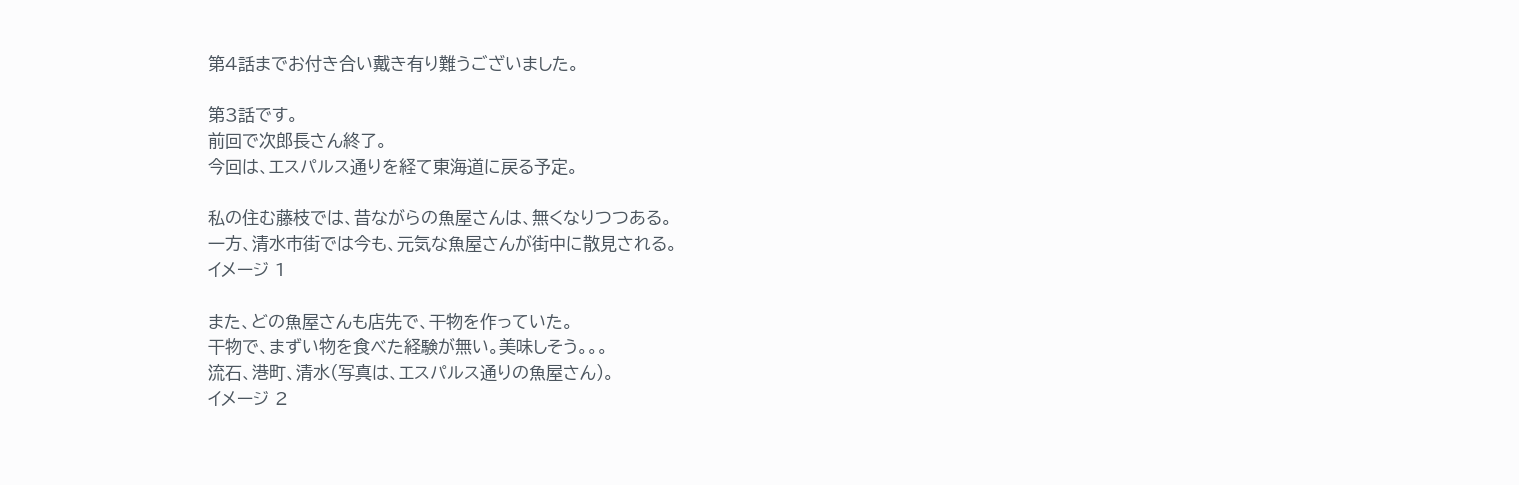第4話までお付き合い戴き有り難うございました。

第3話です。
前回で次郎長さん終了。
今回は、エスパルス通りを経て東海道に戻る予定。

私の住む藤枝では、昔ながらの魚屋さんは、無くなりつつある。
一方、清水市街では今も、元気な魚屋さんが街中に散見される。
イメージ 1

また、どの魚屋さんも店先で、干物を作っていた。
干物で、まずい物を食べた経験が無い。美味しそう。。。
流石、港町、清水(写真は、エスパルス通りの魚屋さん)。
イメージ 2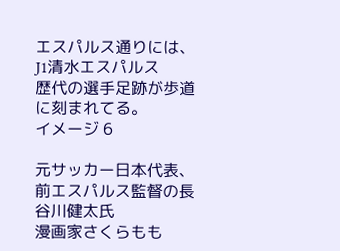エスパルス通りには、J1清水エスパルス
歴代の選手足跡が歩道に刻まれてる。
イメージ 6

元サッカー日本代表、前エスパルス監督の長谷川健太氏
漫画家さくらもも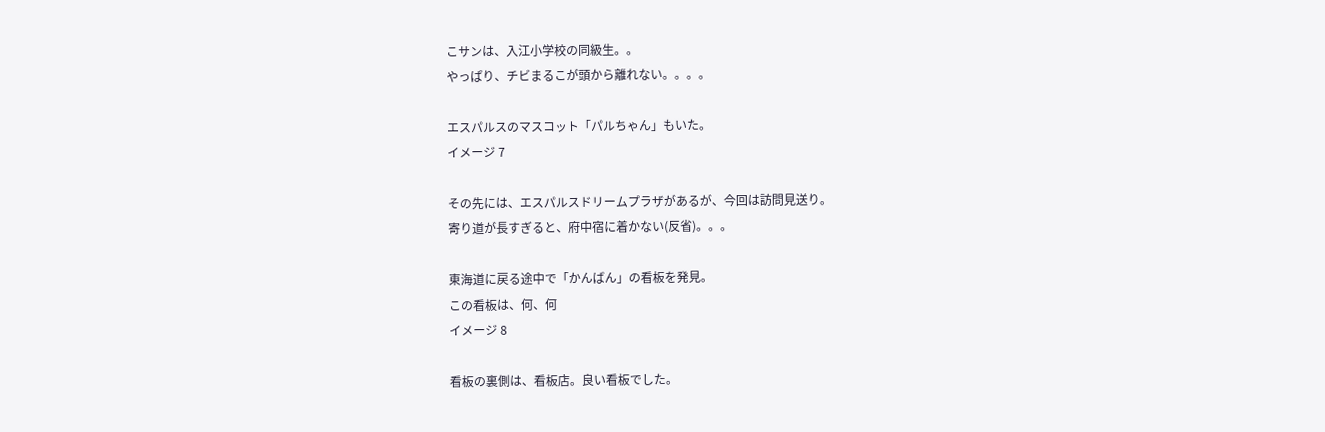こサンは、入江小学校の同級生。。
やっぱり、チビまるこが頭から離れない。。。。

エスパルスのマスコット「パルちゃん」もいた。
イメージ 7

その先には、エスパルスドリームプラザがあるが、今回は訪問見送り。
寄り道が長すぎると、府中宿に着かない(反省)。。。

東海道に戻る途中で「かんばん」の看板を発見。
この看板は、何、何
イメージ 8

看板の裏側は、看板店。良い看板でした。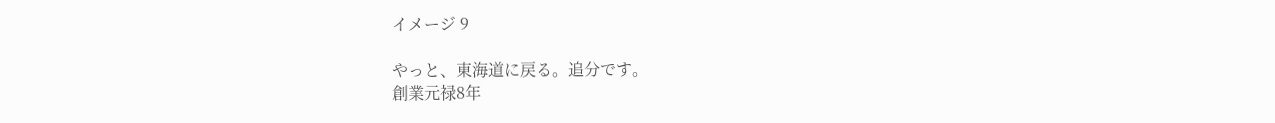イメージ 9

やっと、東海道に戻る。追分です。
創業元禄8年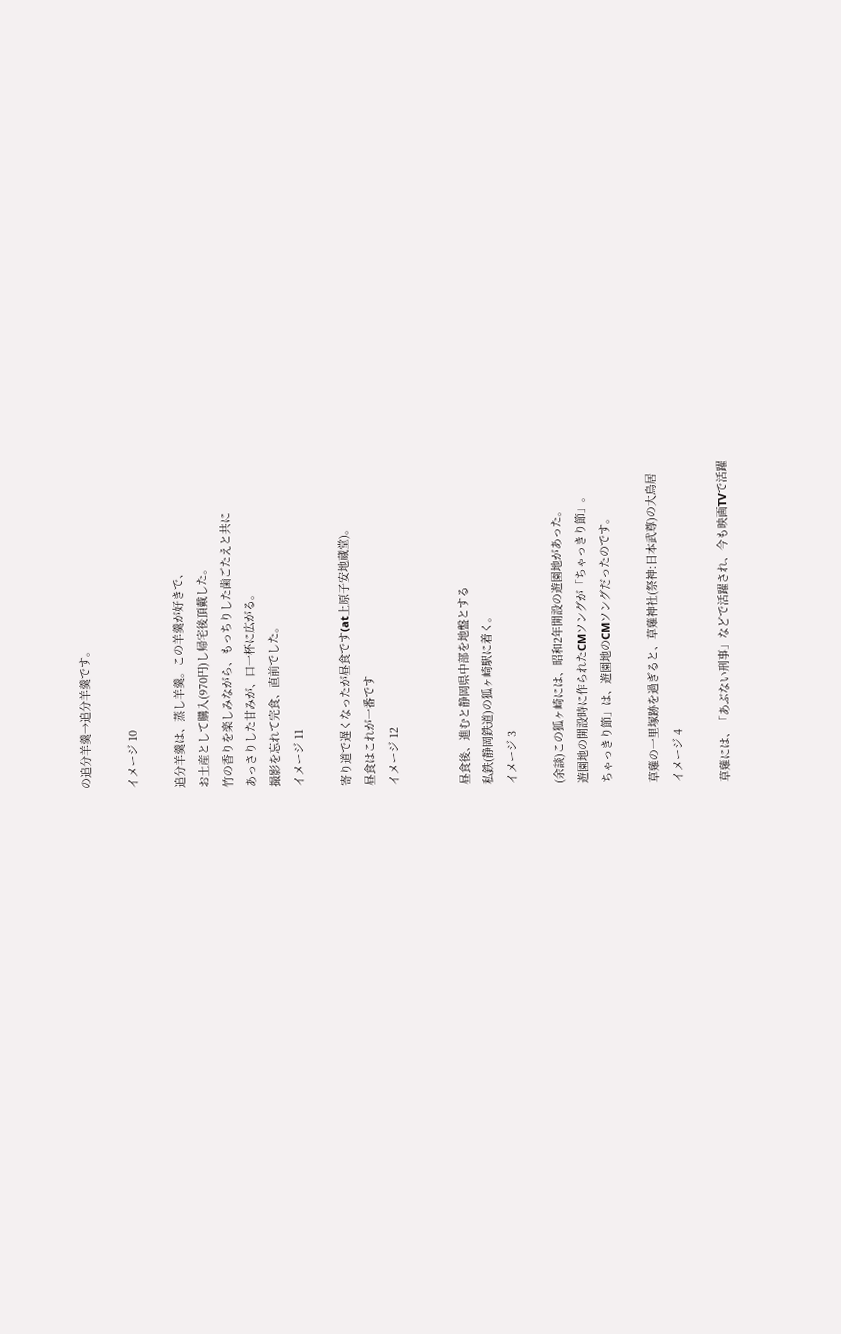の追分羊羹→追分羊羹です。

イメージ 10

追分羊羹は、蒸し羊羹。この羊羹が好きで、
お土産として購入(970円)し帰宅後頂戴した。
竹の香りを楽しみながら、もっちりした歯ごたえと共に
あっさりした甘みが、口一杯に広がる。
撮影を忘れて完食、直前でした。
イメージ 11

寄り道で遅くなったが昼食です(at上原子安地蔵堂)。
昼食はこれが一番です
イメージ 12


昼食後、進むと静岡県中部を地盤とする
私鉄(静岡鉄道)の狐ヶ崎駅に着く。
イメージ 3

(余談)この狐ヶ崎には、昭和2年開設の遊園地があった。
遊園地の開設時に作られたCMソングが「ちゃっきり節」。
ちゃっきり節」は、遊園地のCMソングだったのです。

草薙の一里塚跡を過ぎると、草薙神社(祭神:日本武尊)の大鳥居
イメージ 4

草薙には、「あぶない刑事」などで活躍され、今も映画TVで活躍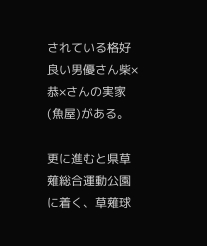されている格好良い男優さん柴×恭×さんの実家(魚屋)がある。

更に進むと県草薙総合運動公園に着く、草薙球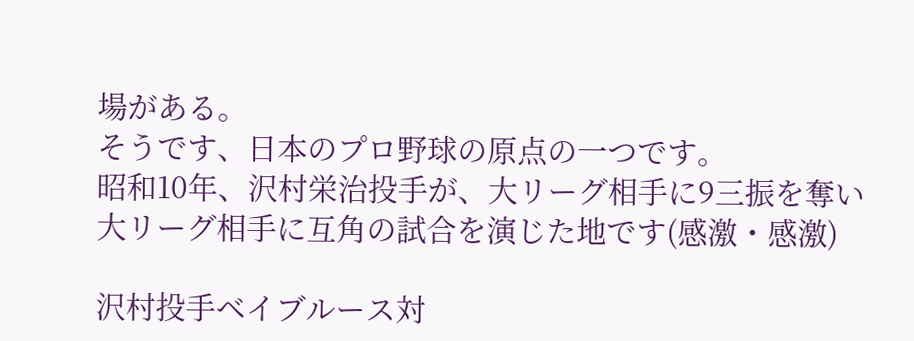場がある。
そうです、日本のプロ野球の原点の一つです。
昭和10年、沢村栄治投手が、大リーグ相手に9三振を奪い
大リーグ相手に互角の試合を演じた地です(感激・感激)

沢村投手ベイブルース対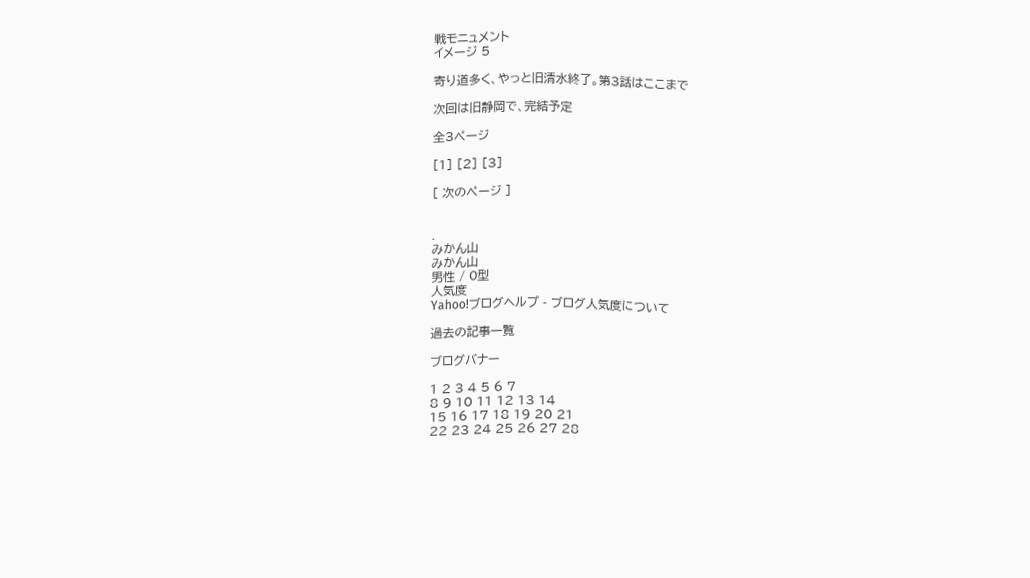戦モニュメント
イメージ 5

寄り道多く、やっと旧清水終了。第3話はここまで

次回は旧静岡で、完結予定

全3ページ

[1] [2] [3]

[ 次のページ ]


.
みかん山
みかん山
男性 / O型
人気度
Yahoo!ブログヘルプ - ブログ人気度について

過去の記事一覧

ブログバナー

1 2 3 4 5 6 7
8 9 10 11 12 13 14
15 16 17 18 19 20 21
22 23 24 25 26 27 28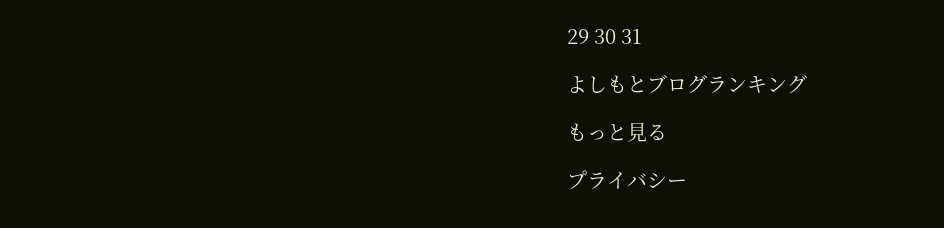29 30 31

よしもとブログランキング

もっと見る

プライバシー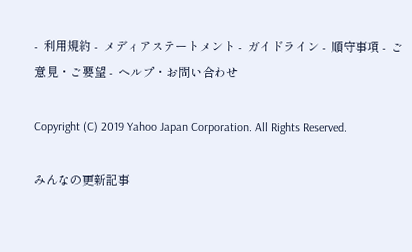-  利用規約 -  メディアステートメント -  ガイドライン -  順守事項 -  ご意見・ご要望 -  ヘルプ・お問い合わせ

Copyright (C) 2019 Yahoo Japan Corporation. All Rights Reserved.

みんなの更新記事